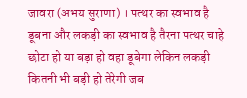जावरा (अभय सुराणा) । पत्थर का स्वभाव है डूबना और लकड़ी का स्वभाव है तैरना पत्थर चाहे छोटा हो या बड़ा हो वहा डूबेगा लेकिन लकड़ी कितनी भी बड़ी हो तेरेगी जब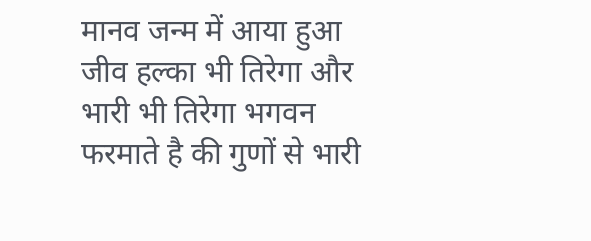मानव जन्म में आया हुआ जीव हल्का भी तिरेगा और भारी भी तिरेगा भगवन फरमाते है की गुणों से भारी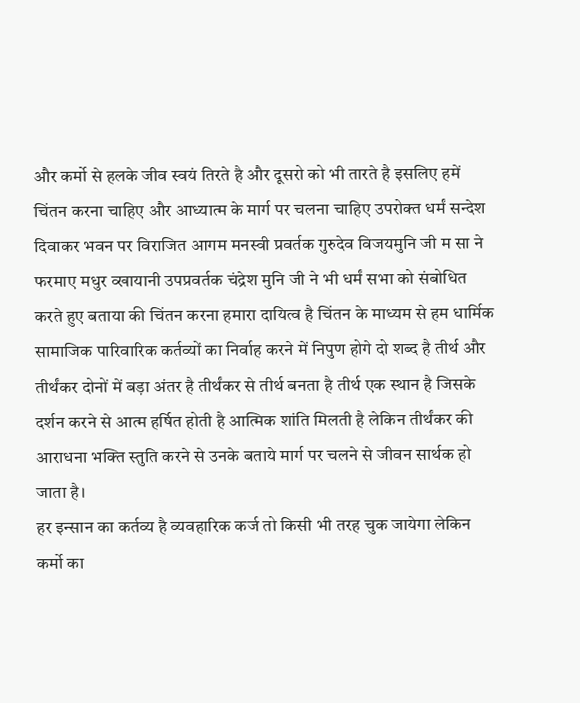और कर्मो से हलके जीव स्वयं तिरते है और दूसरो को भी तारते है इसलिए हमें चिंतन करना चाहिए और आध्यात्म के मार्ग पर चलना चाहिए उपरोक्त धर्मं सन्देश दिवाकर भवन पर विराजित आगम मनस्वी प्रवर्तक गुरुदेव विजयमुनि जी म सा ने फरमाए मधुर व्खायानी उपप्रवर्तक चंद्रेश मुनि जी ने भी धर्मं सभा को संबोधित करते हुए बताया की चिंतन करना हमारा दायित्व है चिंतन के माध्यम से हम धार्मिक सामाजिक पारिवारिक कर्तव्यों का निर्वाह करने में निपुण होगे दो शब्द है तीर्थ और तीर्थंकर दोनों में बड़ा अंतर है तीर्थंकर से तीर्थ बनता है तीर्थ एक स्थान है जिसके दर्शन करने से आत्म हर्षित होती है आत्मिक शांति मिलती है लेकिन तीर्थंकर की आराधना भक्ति स्तुति करने से उनके बताये मार्ग पर चलने से जीवन सार्थक हो जाता है।
हर इन्सान का कर्तव्य है व्यवहारिक कर्ज तो किसी भी तरह चुक जायेगा लेकिन कर्मो का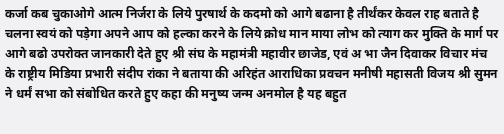कर्जा कब चुकाओगे आत्म निर्जरा के लिये पुरषार्थ के कदमो को आगे बढाना है तीर्थंकर केवल राह बताते है चलना स्वयं को पड़ेगा अपने आप को हल्का करने के लिये क्रोध मान माया लोभ को त्याग कर मुक्ति के मार्ग पर आगे बढो उपरोक्त जानकारी देते हुए श्री संघ के महामंत्री महावीर छाजेड, एवं अ भा जैन दिवाकर विचार मंच के राष्ट्रीय मिडिया प्रभारी संदीप रांका ने बताया की अरिहंत आराधिका प्रवचन मनीषी महासती विजय श्री सुमन ने धर्मं सभा को संबोधित करते हुए कहा की मनुष्य जन्म अनमोल है यह बहुत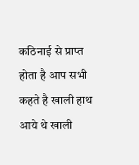कठिनाई से प्राप्त होता है आप सभी कहते है खाली हाथ आये थे खाली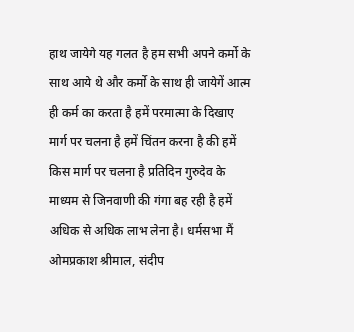हाथ जायेगे यह गलत है हम सभी अपने कर्मो के साथ आये थे और कर्मो के साथ ही जायेगें आत्म ही कर्म का करता है हमें परमात्मा के दिखाए मार्ग पर चलना है हमें चिंतन करना है की हमें किस मार्ग पर चलना है प्रतिदिन गुरुदेव के माध्यम से जिनवाणी की गंगा बह रही है हमें अधिक से अधिक लाभ लेना है। धर्मसभा मैं ओमप्रकाश श्रीमाल, संदीप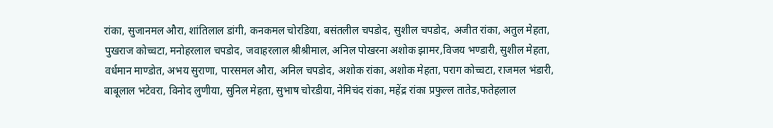रांका, सुजानमल औरा, शांतिलाल डांगी, कनकमल चोरडिया, बसंतलील चपडोद, सुशील चपडोद, अजीत रांका, अतुल मेहता, पुखराज कोच्चटा, मनोहरलाल चपडोद, जवाहरलाल श्रीश्रीमाल, अनिल पोखरना अशोक झामर,विजय भण्डारी, सुशील मेहता, वर्धमान माण्डोत, अभय सुराणा, पारसमल औरा, अनिल चपडोद, अशोक रांका, अशोक मेहता, पराग कोच्चटा, राजमल भंडारी, बाबूलाल भटेवरा, विनोद लुणीया, सुनिल मेहता, सुभाष चोरडीया, नेमिचंद रांका, महेंद्र रांका प्रफुल्ल तातेड,फतेहलाल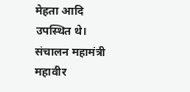मेहता आदि उपस्थित थे। संचालन महामंत्री महावीर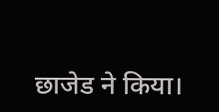छाजेड ने किया।